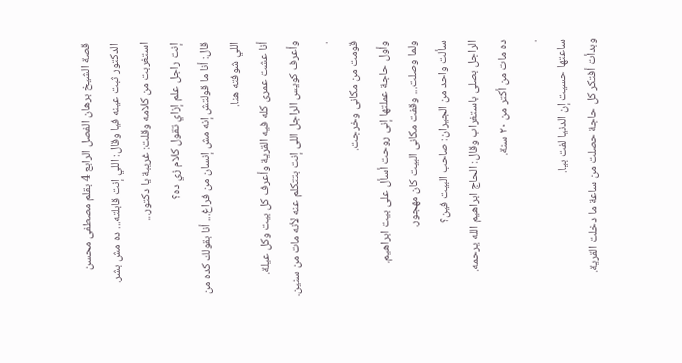قصة الشيخ برهان الفصل الرابع 4 بقلم مصطفى محسن
الدكتور ثبت عينه فيا وقال: اللي إنت قابلته... ده مش بشر.
استغربت من كلامه وقلت: غريبة يا دكتور...
إنت راجل علم إزاي تقول كلام زي ده؟
قال: أنا ما قولتش إنه مش إنسان من فراغ... أنا بقولك كده من اللي شوفته هنا.
أنا عشت عمرى كله فيه القرية وأعرف كل بيت وكل عيلة.
وأعرف كويس الراجل اللى إنت بتتكلم عنه لأنه مات من سنين.
.
قومت من مكانى وخرجت.
وأول حاجة عملتها إنى روحت أسأل على بيت ابراهيم.
ولما وصلت... وقفت مكانى البيت كان مهجور.
سألت واحد من الجيران: صاحب البيت فين؟
الراجل بصلى باستغراب وقال: الحاج ابراهيم الله يرحمه.
ده مات من أكتر من ٢٠ سنة.
.
ساعتها حسيت إن الدنيا لفت بيا.
وبدأت أفتكر كل حاجة حصلت من ساعة ما دخلت القرية.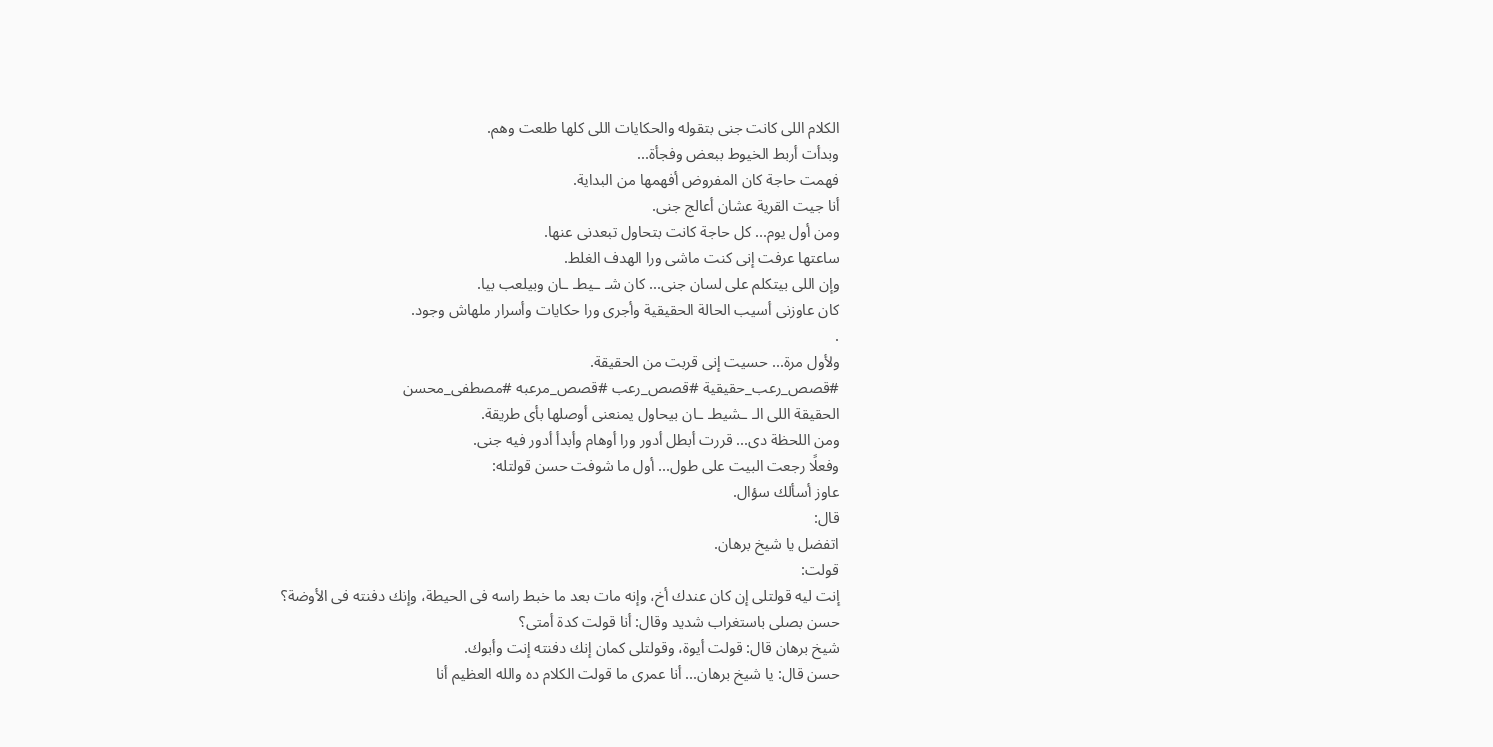الكلام اللى كانت جنى بتقوله والحكايات اللى كلها طلعت وهم.
وبدأت أربط الخيوط ببعض وفجأة...
فهمت حاجة كان المفروض أفهمها من البداية.
أنا جيت القرية عشان أعالج جنى.
ومن أول يوم... كل حاجة كانت بتحاول تبعدنى عنها.
ساعتها عرفت إنى كنت ماشى ورا الهدف الغلط.
وإن اللى بيتكلم على لسان جنى... كان شـ ـيطـ ـان وبيلعب بيا.
كان عاوزنى أسيب الحالة الحقيقية وأجرى ورا حكايات وأسرار ملهاش وجود.
.
ولأول مرة... حسيت إنى قربت من الحقيقة.
#قصص_رعب_حقيقية #قصص_رعب #قصص_مرعبه #مصطفى_محسن
الحقيقة اللى الـ ـشيطـ ـان بيحاول يمنعنى أوصلها بأى طريقة.
ومن اللحظة دى... قررت أبطل أدور ورا أوهام وأبدأ أدور فيه جنى.
وفعلًا رجعت البيت على طول... أول ما شوفت حسن قولتله:
عاوز أسألك سؤال.
قال:
اتفضل يا شيخ برهان.
قولت:
إنت ليه قولتلى إن كان عندك أخ، وإنه مات بعد ما خبط راسه فى الحيطة، وإنك دفنته فى الأوضة؟
حسن بصلى باستغراب شديد وقال: أنا قولت كدة أمتى؟
شيخ برهان قال: قولت أيوة، وقولتلى كمان إنك دفنته إنت وأبوك.
حسن قال: يا شيخ برهان... أنا عمرى ما قولت الكلام ده والله العظيم أنا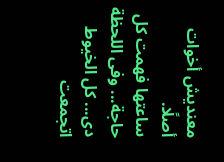معنديش أخوات أصلًا.
ساعتها فهمت كل حاجة... وفى اللحظة دى... كل الخيوط اتجمعت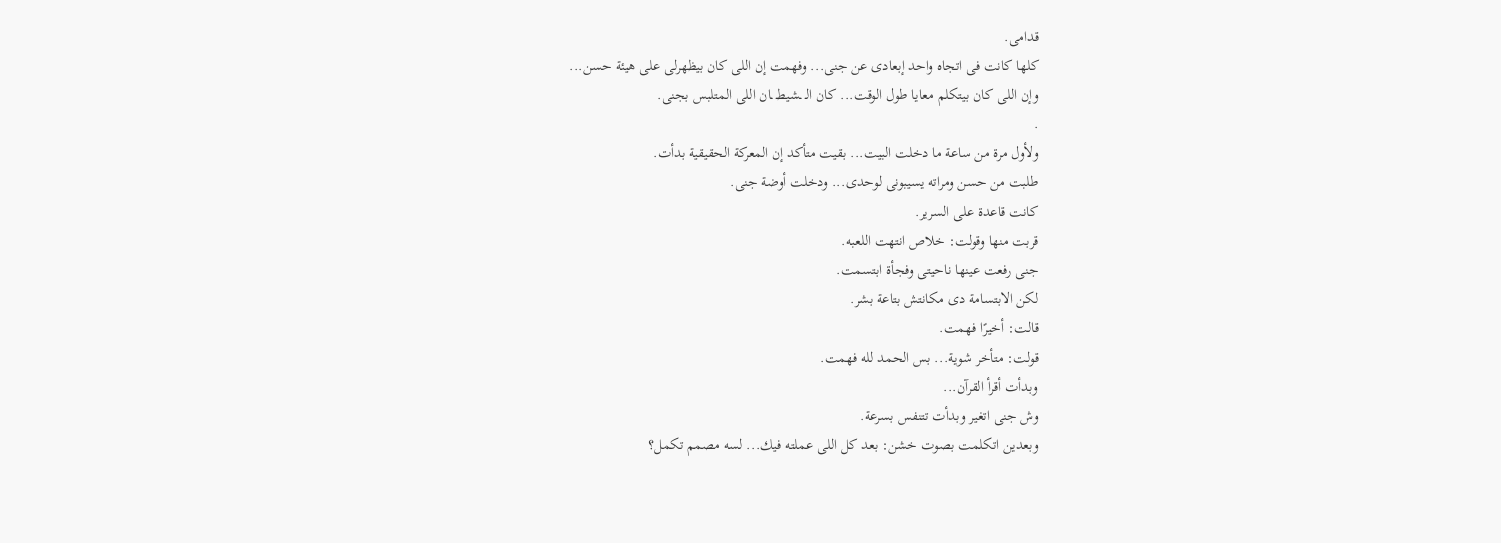قدامى.
كلها كانت فى اتجاه واحد إبعادى عن جنى... وفهمت إن اللى كان بيظهرلى على هيئة حسن...
وإن اللى كان بيتكلم معايا طول الوقت... كان الـ ـشيطـ ـان اللى المتلبس بجنى.
.
ولأول مرة من ساعة ما دخلت البيت... بقيت متأكد إن المعركة الحقيقية بدأت.
طلبت من حسن ومراته يسيبونى لوحدى... ودخلت أوضة جنى.
كانت قاعدة على السرير.
قربت منها وقولت: خلاص انتهت اللعبه.
جنى رفعت عينها ناحيتى وفجأة ابتسمت.
لكن الابتسامة دى مكانتش بتاعة بشر.
قالت: أخيرًا فهمت.
قولت: متأخر شوية... بس الحمد لله فهمت.
وبدأت أقرأ القرآن...
وش جنى اتغير وبدأت تتنفس بسرعة.
وبعدين اتكلمت بصوت خشن: بعد كل اللى عملته فيك... لسه مصمم تكمل؟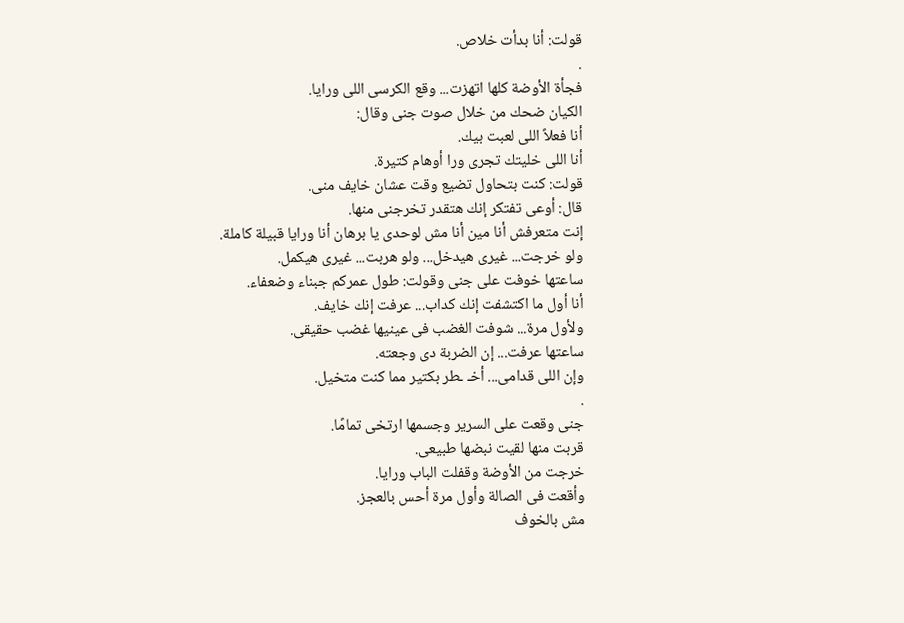قولت: أنا بدأت خلاص.
.
فجأة الأوضة كلها اتهزت... وقع الكرسى اللى ورايا.
الكيان ضحك من خلال صوت جنى وقال:
أنا فعلاً اللى لعبت بيك.
أنا اللى خليتك تجرى ورا أوهام كتيرة.
قولت: كنت بتحاول تضيع وقت عشان خايف منى.
قال: أوعى تفتكر إنك هتقدر تخرجنى منها.
إنت متعرفش أنا مين أنا مش لوحدى يا برهان أنا ورايا قبيلة كاملة.
ولو خرجت... غيرى هيدخل... ولو هربت... غيرى هيكمل.
ساعتها خوفت على جنى وقولت: طول عمركم جبناء وضعفاء.
أنا أول ما اكتشفت إنك كداب... عرفت إنك خايف.
ولأول مرة... شوفت الغضب فى عينيها غضب حقيقى.
ساعتها عرفت... إن الضربة دى وجعته.
وإن اللى قدامى... أخـ ـطر بكتير مما كنت متخيل.
.
جنى وقعت على السرير وجسمها ارتخى تمامًا.
قربت منها لقيت نبضها طبيعى.
خرجت من الأوضة وقفلت الباب ورايا.
وأقعت فى الصالة وأول مرة أحس بالعجز.
مش بالخوف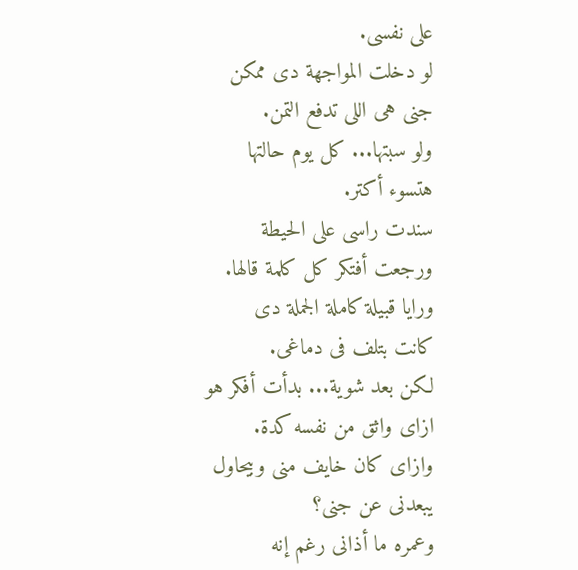على نفسى.
لو دخلت المواجهة دى ممكن جنى هى اللى تدفع التمن.
ولو سبتها... كل يوم حالتها هتسوء أكتر.
سندت راسى على الحيطة ورجعت أفتكر كل كلمة قالها.
ورايا قبيلة كاملة الجملة دى كانت بتلف فى دماغى.
لكن بعد شوية... بدأت أفكر هو ازاى واثق من نفسه كدة.
وازاى كان خايف منى وبيحاول يبعدنى عن جنى؟
وعمره ما أذانى رغم إنه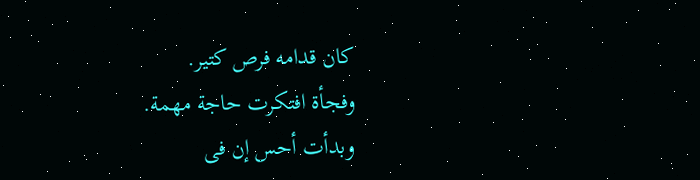كان قدامه فرص كتير.
وفجأة افتكرت حاجة مهمة.
وبدأت أحس إن فى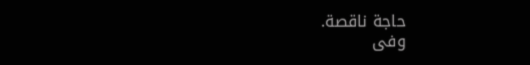حاجة ناقصة.
وفى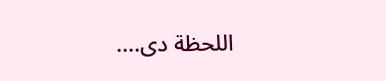اللحظة دى....